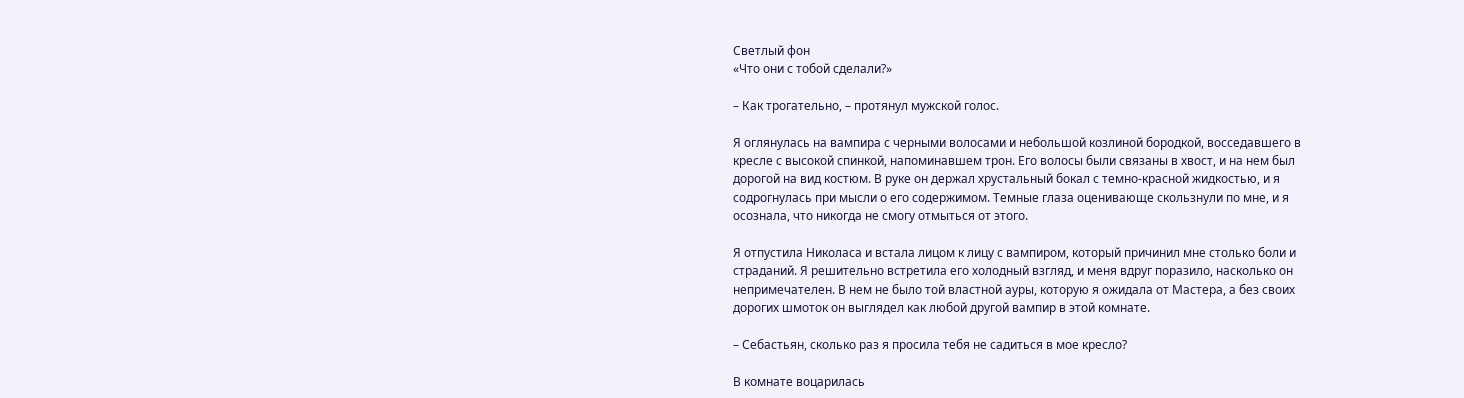Светлый фон
«Что они с тобой сделали?»

– Как трогательно, – протянул мужской голос.

Я оглянулась на вампира с черными волосами и небольшой козлиной бородкой, восседавшего в кресле с высокой спинкой, напоминавшем трон. Его волосы были связаны в хвост, и на нем был дорогой на вид костюм. В руке он держал хрустальный бокал с темно-красной жидкостью, и я содрогнулась при мысли о его содержимом. Темные глаза оценивающе скользнули по мне, и я осознала, что никогда не смогу отмыться от этого.

Я отпустила Николаса и встала лицом к лицу с вампиром, который причинил мне столько боли и страданий. Я решительно встретила его холодный взгляд, и меня вдруг поразило, насколько он непримечателен. В нем не было той властной ауры, которую я ожидала от Мастера, а без своих дорогих шмоток он выглядел как любой другой вампир в этой комнате.

– Себастьян, сколько раз я просила тебя не садиться в мое кресло?

В комнате воцарилась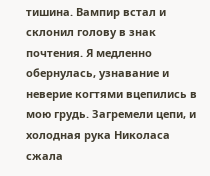тишина. Вампир встал и склонил голову в знак почтения. Я медленно обернулась, узнавание и неверие когтями вцепились в мою грудь. Загремели цепи, и холодная рука Николаса сжала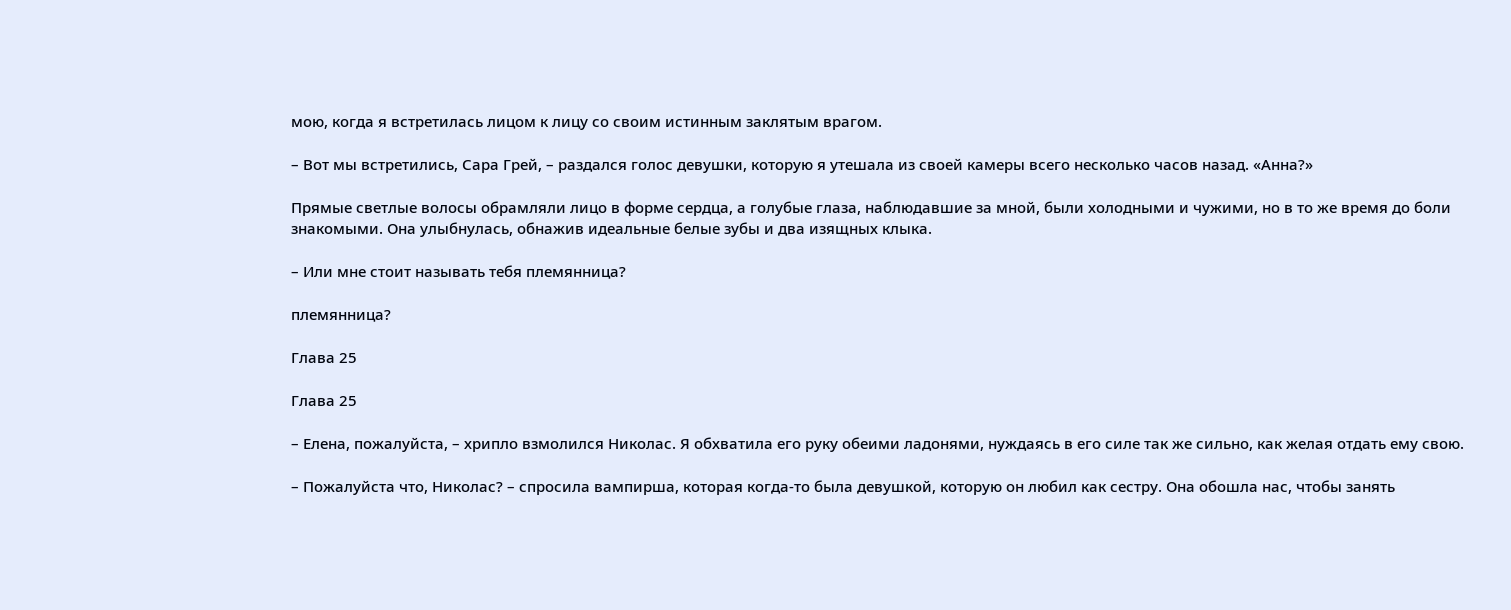мою, когда я встретилась лицом к лицу со своим истинным заклятым врагом.

– Вот мы встретились, Сара Грей, – раздался голос девушки, которую я утешала из своей камеры всего несколько часов назад. «Анна?»

Прямые светлые волосы обрамляли лицо в форме сердца, а голубые глаза, наблюдавшие за мной, были холодными и чужими, но в то же время до боли знакомыми. Она улыбнулась, обнажив идеальные белые зубы и два изящных клыка.

– Или мне стоит называть тебя племянница?

племянница?

Глава 25

Глава 25

– Елена, пожалуйста, – хрипло взмолился Николас. Я обхватила его руку обеими ладонями, нуждаясь в его силе так же сильно, как желая отдать ему свою.

– Пожалуйста что, Николас? – спросила вампирша, которая когда-то была девушкой, которую он любил как сестру. Она обошла нас, чтобы занять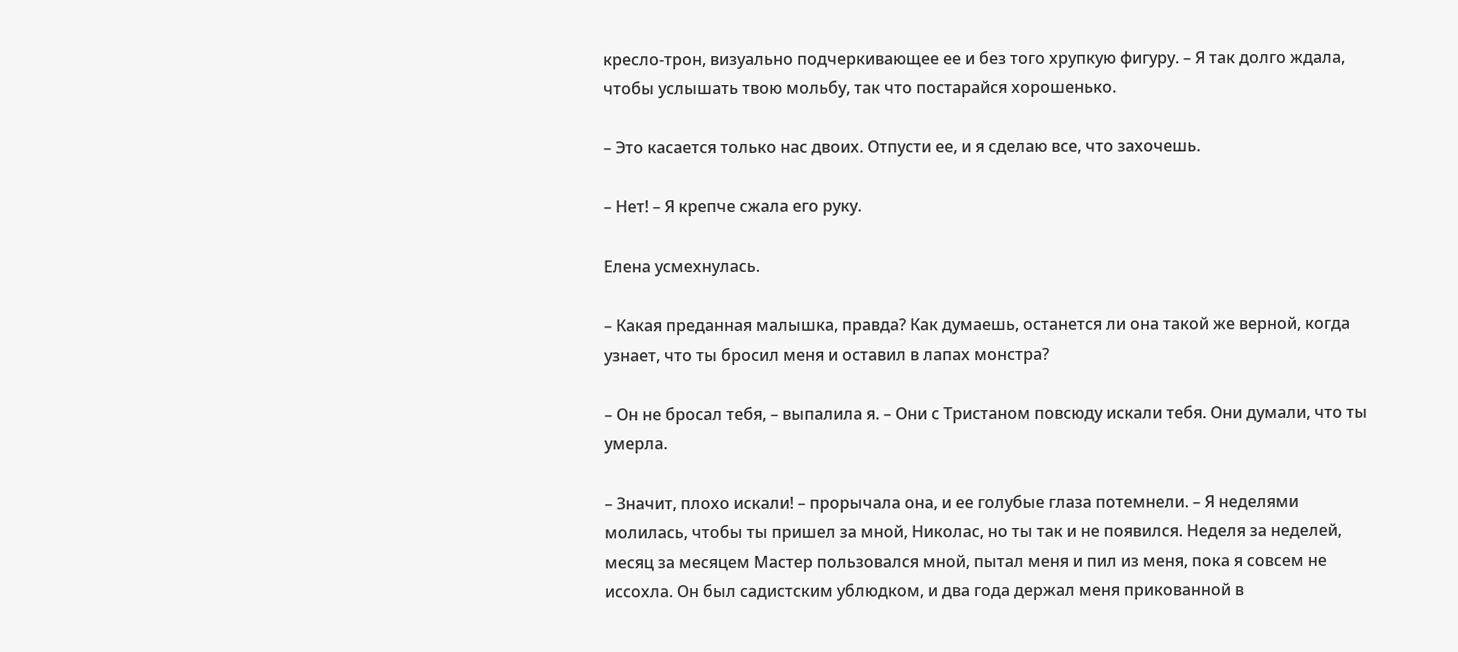кресло-трон, визуально подчеркивающее ее и без того хрупкую фигуру. – Я так долго ждала, чтобы услышать твою мольбу, так что постарайся хорошенько.

– Это касается только нас двоих. Отпусти ее, и я сделаю все, что захочешь.

– Нет! – Я крепче сжала его руку.

Елена усмехнулась.

– Какая преданная малышка, правда? Как думаешь, останется ли она такой же верной, когда узнает, что ты бросил меня и оставил в лапах монстра?

– Он не бросал тебя, – выпалила я. – Они с Тристаном повсюду искали тебя. Они думали, что ты умерла.

– Значит, плохо искали! – прорычала она, и ее голубые глаза потемнели. – Я неделями молилась, чтобы ты пришел за мной, Николас, но ты так и не появился. Неделя за неделей, месяц за месяцем Мастер пользовался мной, пытал меня и пил из меня, пока я совсем не иссохла. Он был садистским ублюдком, и два года держал меня прикованной в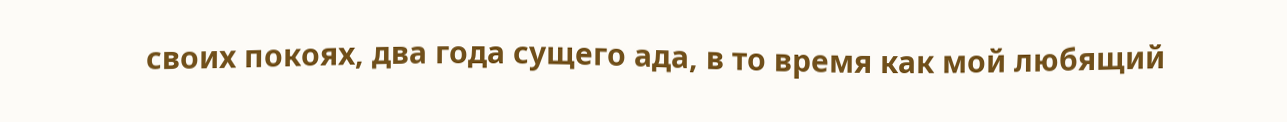своих покоях, два года сущего ада, в то время как мой любящий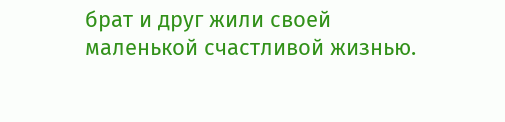брат и друг жили своей маленькой счастливой жизнью.